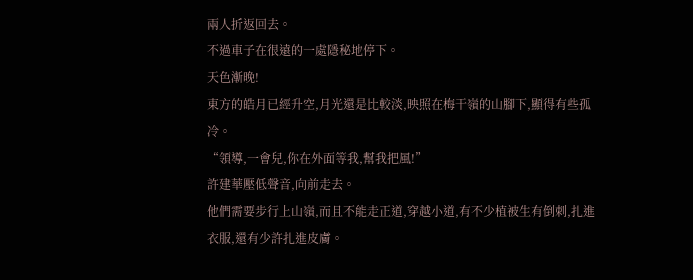兩人折返回去。
不過車子在很遠的一處隱秘地停下。
天色漸晚!
東方的皓月已經升空,月光還是比較淡,映照在梅干嶺的山腳下,顯得有些孤冷。
“領導,一會兒,你在外面等我,幫我把風!”
許建華壓低聲音,向前走去。
他們需要步行上山嶺,而且不能走正道,穿越小道,有不少植被生有倒刺,扎進衣服,還有少許扎進皮膚。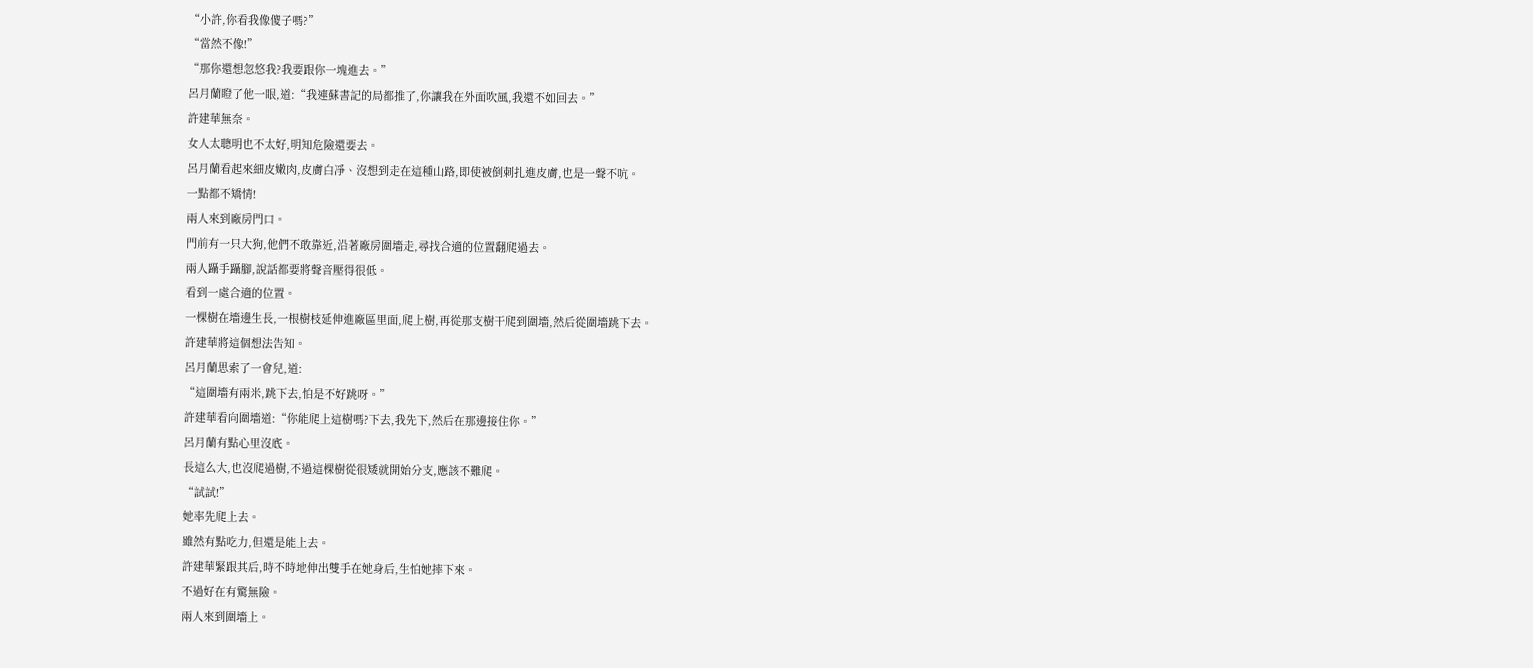“小許,你看我像傻子嗎?”
“當然不像!”
“那你還想忽悠我?我要跟你一塊進去。”
呂月蘭瞪了他一眼,道:“我連蘇書記的局都推了,你讓我在外面吹風,我還不如回去。”
許建華無奈。
女人太聰明也不太好,明知危險還要去。
呂月蘭看起來細皮嫩肉,皮膚白凈、沒想到走在這種山路,即使被倒刺扎進皮膚,也是一聲不吭。
一點都不矯情!
兩人來到廠房門口。
門前有一只大狗,他們不敢靠近,沿著廠房圍墻走,尋找合適的位置翻爬過去。
兩人躡手躡腳,說話都要將聲音壓得很低。
看到一處合適的位置。
一棵樹在墻邊生長,一根樹枝延伸進廠區里面,爬上樹,再從那支樹干爬到圍墻,然后從圍墻跳下去。
許建華將這個想法告知。
呂月蘭思索了一會兒,道:
“這圍墻有兩米,跳下去,怕是不好跳呀。”
許建華看向圍墻道:“你能爬上這樹嗎?下去,我先下,然后在那邊接住你。”
呂月蘭有點心里沒底。
長這么大,也沒爬過樹,不過這棵樹從很矮就開始分支,應該不難爬。
“試試!”
她率先爬上去。
雖然有點吃力,但還是能上去。
許建華緊跟其后,時不時地伸出雙手在她身后,生怕她摔下來。
不過好在有驚無險。
兩人來到圍墻上。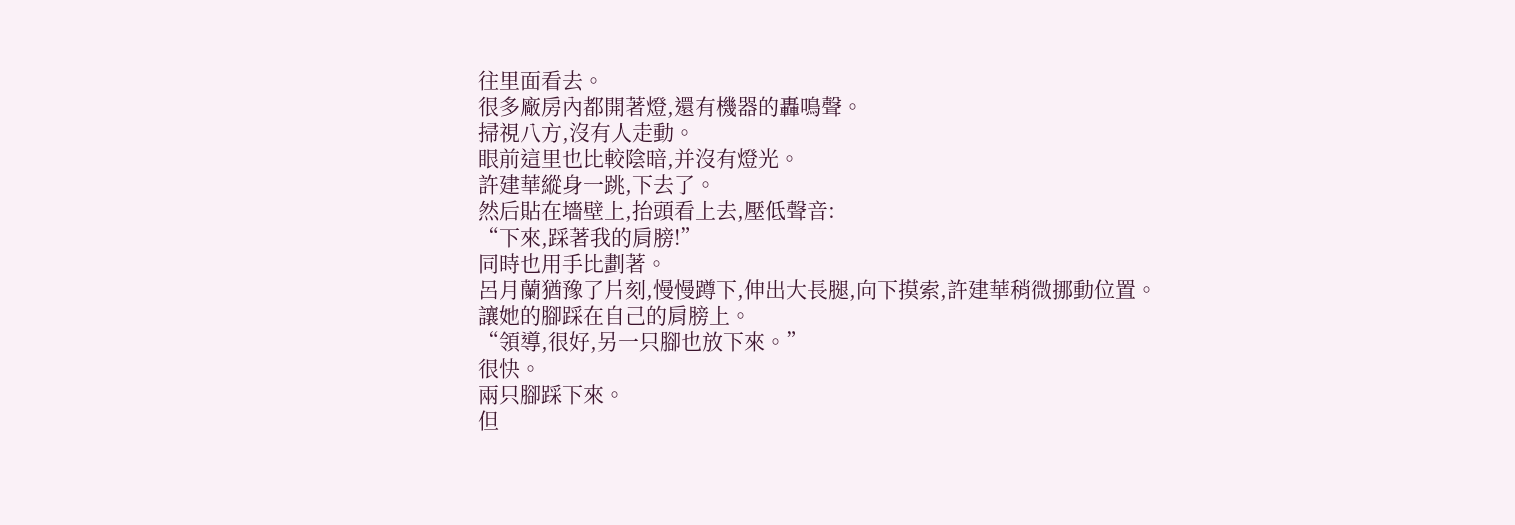往里面看去。
很多廠房內都開著燈,還有機器的轟鳴聲。
掃視八方,沒有人走動。
眼前這里也比較陰暗,并沒有燈光。
許建華縱身一跳,下去了。
然后貼在墻壁上,抬頭看上去,壓低聲音:
“下來,踩著我的肩膀!”
同時也用手比劃著。
呂月蘭猶豫了片刻,慢慢蹲下,伸出大長腿,向下摸索,許建華稍微挪動位置。
讓她的腳踩在自己的肩膀上。
“領導,很好,另一只腳也放下來。”
很快。
兩只腳踩下來。
但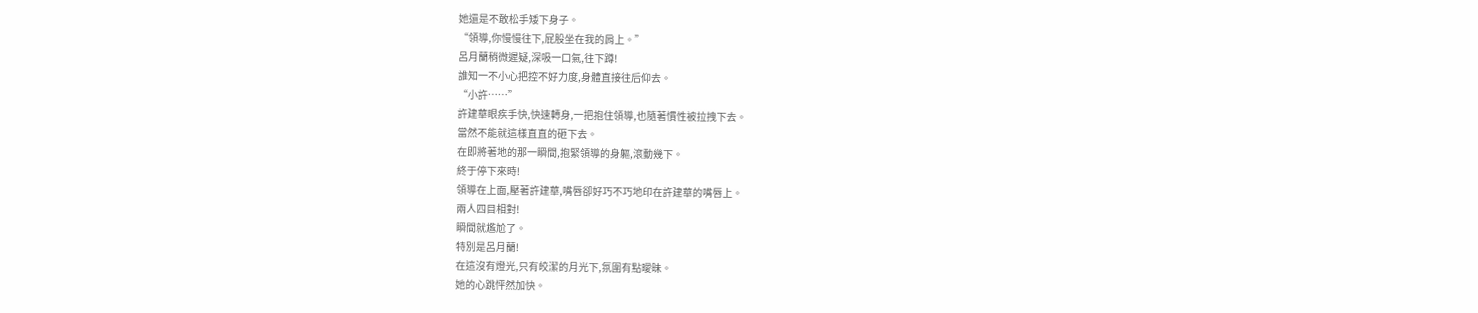她還是不敢松手矮下身子。
“領導,你慢慢往下,屁股坐在我的肩上。”
呂月蘭稍微遲疑,深吸一口氣,往下蹲!
誰知一不小心把控不好力度,身體直接往后仰去。
“小許……”
許建華眼疾手快,快速轉身,一把抱住領導,也隨著慣性被拉拽下去。
當然不能就這樣直直的砸下去。
在即將著地的那一瞬間,抱緊領導的身軀,滾動幾下。
終于停下來時!
領導在上面,壓著許建華,嘴唇卻好巧不巧地印在許建華的嘴唇上。
兩人四目相對!
瞬間就尷尬了。
特別是呂月蘭!
在這沒有燈光,只有皎潔的月光下,氛圍有點曖昧。
她的心跳怦然加快。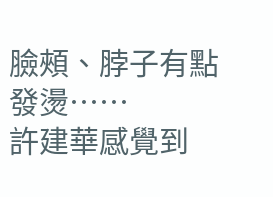臉頰、脖子有點發燙……
許建華感覺到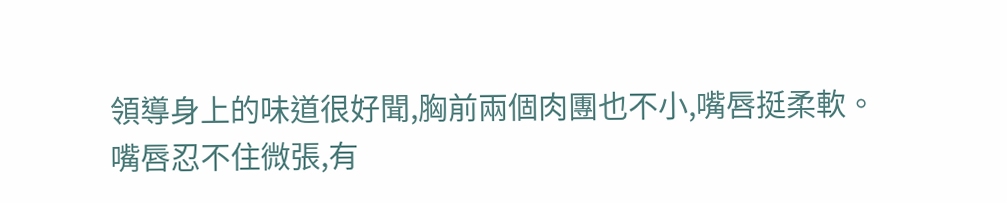領導身上的味道很好聞,胸前兩個肉團也不小,嘴唇挺柔軟。
嘴唇忍不住微張,有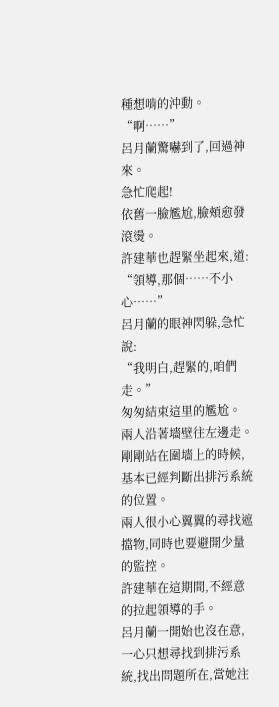種想啃的沖動。
“啊……”
呂月蘭驚嚇到了,回過神來。
急忙爬起!
依舊一臉尷尬,臉頰愈發滾燙。
許建華也趕緊坐起來,道:
“領導,那個……不小心……”
呂月蘭的眼神閃躲,急忙說:
“我明白,趕緊的,咱們走。”
匆匆結束這里的尷尬。
兩人沿著墻壁往左邊走。
剛剛站在圍墻上的時候,基本已經判斷出排污系統的位置。
兩人很小心翼翼的尋找遮擋物,同時也要避開少量的監控。
許建華在這期間,不經意的拉起領導的手。
呂月蘭一開始也沒在意,一心只想尋找到排污系統,找出問題所在,當她注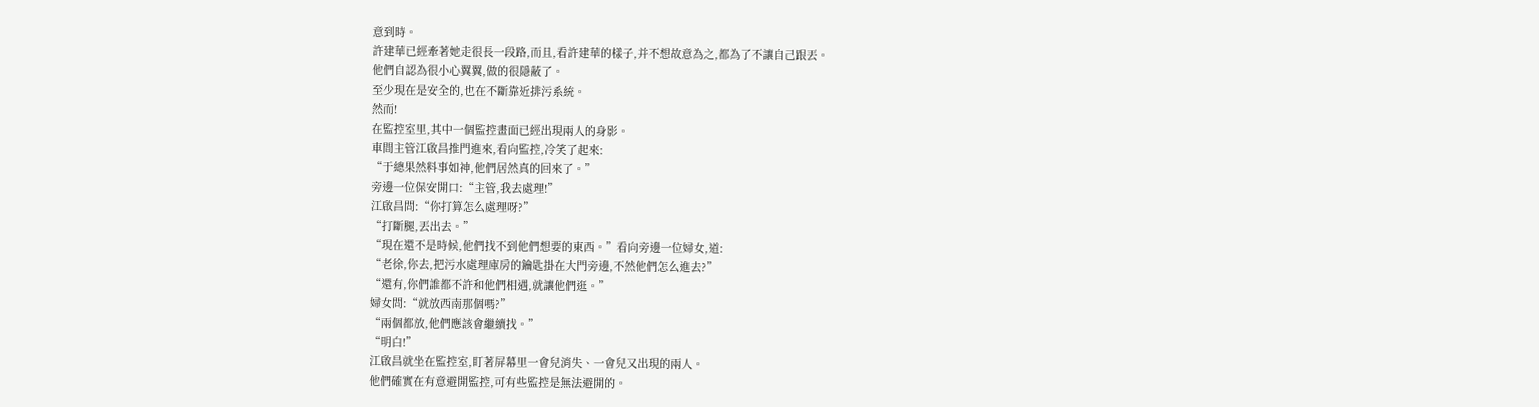意到時。
許建華已經牽著她走很長一段路,而且,看許建華的樣子,并不想故意為之,都為了不讓自己跟丟。
他們自認為很小心翼翼,做的很隱蔽了。
至少現在是安全的,也在不斷靠近排污系統。
然而!
在監控室里,其中一個監控畫面已經出現兩人的身影。
車間主管江啟昌推門進來,看向監控,冷笑了起來:
“于總果然料事如神,他們居然真的回來了。”
旁邊一位保安開口:“主管,我去處理!”
江啟昌問:“你打算怎么處理呀?”
“打斷腿,丟出去。”
“現在還不是時候,他們找不到他們想要的東西。”看向旁邊一位婦女,道:
“老徐,你去,把污水處理庫房的鑰匙掛在大門旁邊,不然他們怎么進去?”
“還有,你們誰都不許和他們相遇,就讓他們逛。”
婦女問:“就放西南那個嗎?”
“兩個都放,他們應該會繼續找。”
“明白!”
江啟昌就坐在監控室,盯著屏幕里一會兒消失、一會兒又出現的兩人。
他們確實在有意避開監控,可有些監控是無法避開的。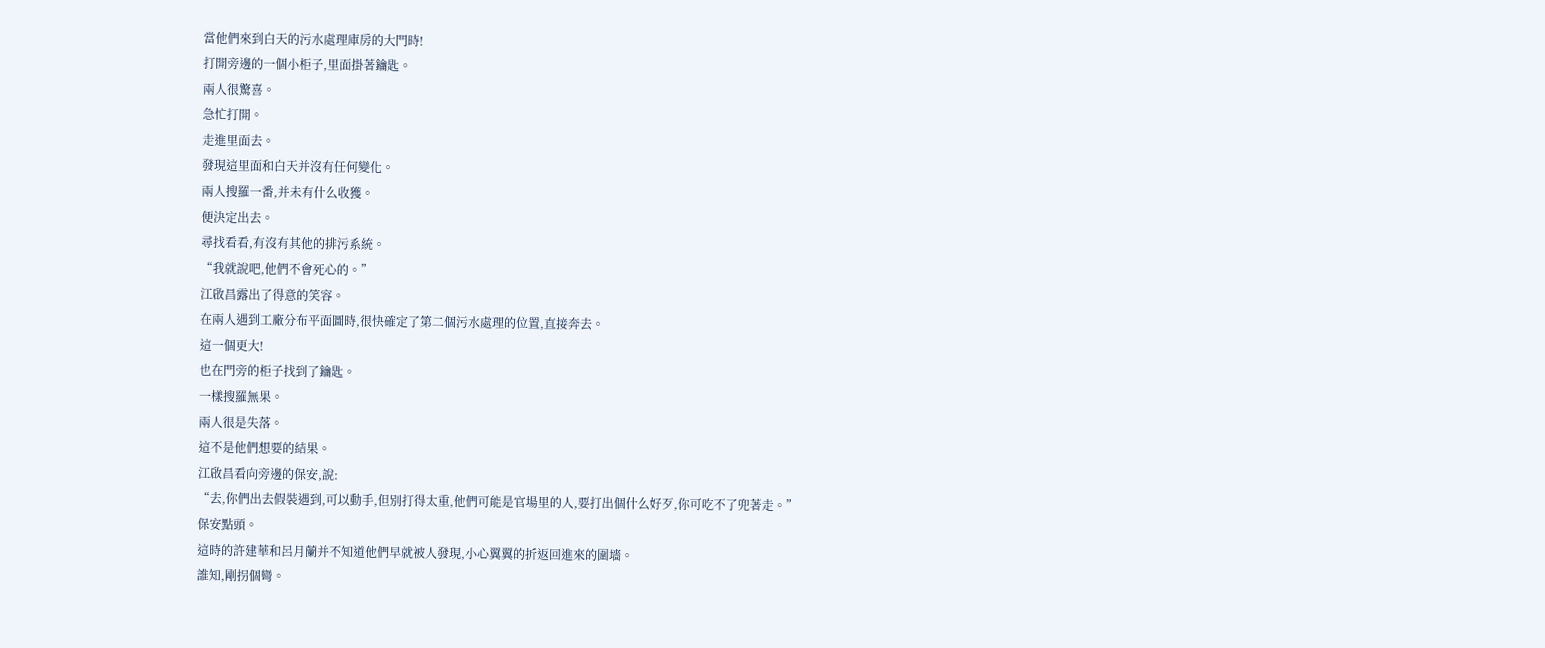當他們來到白天的污水處理庫房的大門時!
打開旁邊的一個小柜子,里面掛著鑰匙。
兩人很驚喜。
急忙打開。
走進里面去。
發現這里面和白天并沒有任何變化。
兩人搜羅一番,并未有什么收獲。
便決定出去。
尋找看看,有沒有其他的排污系統。
“我就說吧,他們不會死心的。”
江啟昌露出了得意的笑容。
在兩人遇到工廠分布平面圖時,很快確定了第二個污水處理的位置,直接奔去。
這一個更大!
也在門旁的柜子找到了鑰匙。
一樣搜羅無果。
兩人很是失落。
這不是他們想要的結果。
江啟昌看向旁邊的保安,說:
“去,你們出去假裝遇到,可以動手,但別打得太重,他們可能是官場里的人,要打出個什么好歹,你可吃不了兜著走。”
保安點頭。
這時的許建華和呂月蘭并不知道他們早就被人發現,小心翼翼的折返回進來的圍墻。
誰知,剛拐個彎。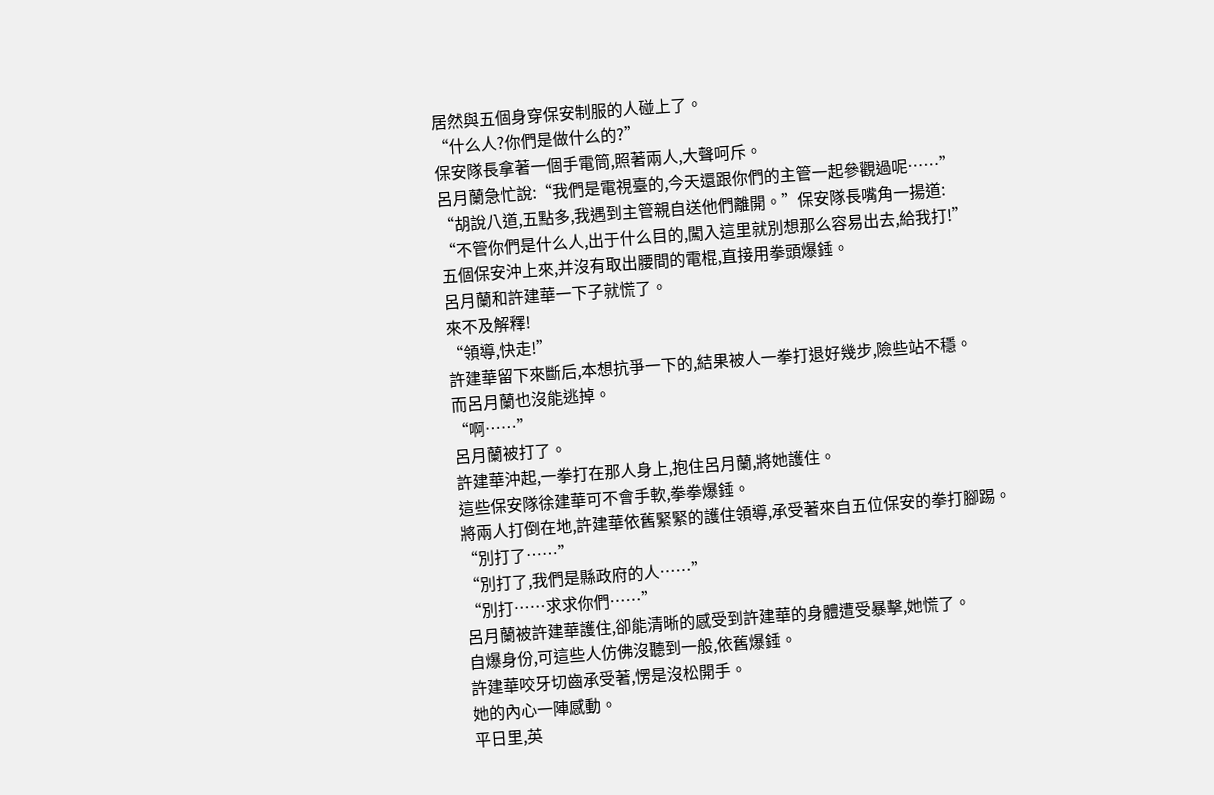居然與五個身穿保安制服的人碰上了。
“什么人?你們是做什么的?”
保安隊長拿著一個手電筒,照著兩人,大聲呵斥。
呂月蘭急忙說:“我們是電視臺的,今天還跟你們的主管一起參觀過呢……”
“胡說八道,五點多,我遇到主管親自送他們離開。”保安隊長嘴角一揚道:
“不管你們是什么人,出于什么目的,闖入這里就別想那么容易出去,給我打!”
五個保安沖上來,并沒有取出腰間的電棍,直接用拳頭爆錘。
呂月蘭和許建華一下子就慌了。
來不及解釋!
“領導,快走!”
許建華留下來斷后,本想抗爭一下的,結果被人一拳打退好幾步,險些站不穩。
而呂月蘭也沒能逃掉。
“啊……”
呂月蘭被打了。
許建華沖起,一拳打在那人身上,抱住呂月蘭,將她護住。
這些保安隊徐建華可不會手軟,拳拳爆錘。
將兩人打倒在地,許建華依舊緊緊的護住領導,承受著來自五位保安的拳打腳踢。
“別打了……”
“別打了,我們是縣政府的人……”
“別打……求求你們……”
呂月蘭被許建華護住,卻能清晰的感受到許建華的身體遭受暴擊,她慌了。
自爆身份,可這些人仿佛沒聽到一般,依舊爆錘。
許建華咬牙切齒承受著,愣是沒松開手。
她的內心一陣感動。
平日里,英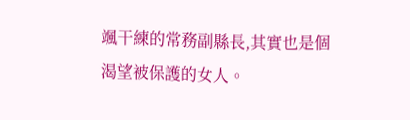颯干練的常務副縣長,其實也是個渴望被保護的女人。